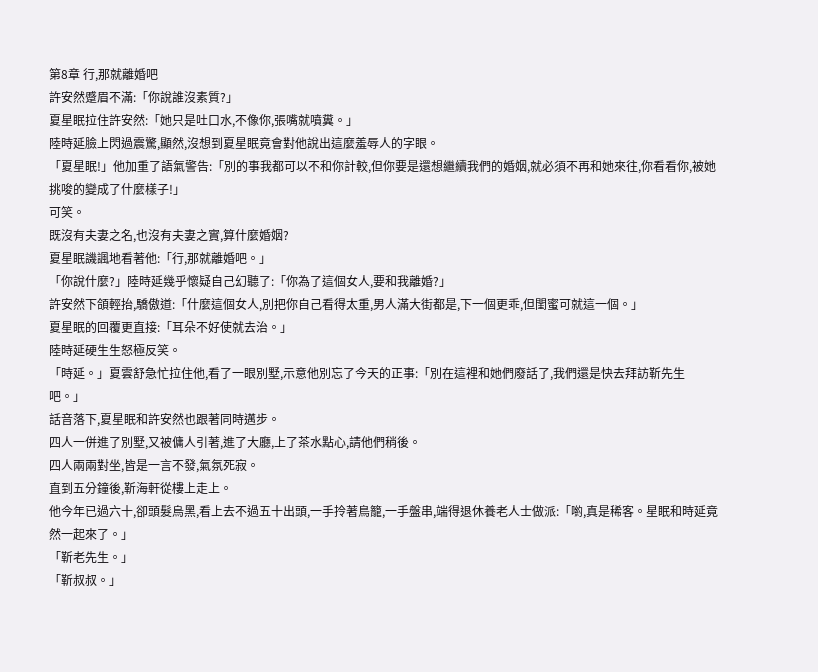第8章 行,那就離婚吧
許安然蹙眉不滿:「你說誰沒素質?」
夏星眠拉住許安然:「她只是吐口水,不像你,張嘴就噴糞。」
陸時延臉上閃過震驚,顯然,沒想到夏星眠竟會對他說出這麼羞辱人的字眼。
「夏星眠!」他加重了語氣警告:「別的事我都可以不和你計較,但你要是還想繼續我們的婚姻,就必須不再和她來往,你看看你,被她挑唆的變成了什麼樣子!」
可笑。
既沒有夫妻之名,也沒有夫妻之實,算什麼婚姻?
夏星眠譏諷地看著他:「行,那就離婚吧。」
「你說什麼?」陸時延幾乎懷疑自己幻聽了:「你為了這個女人,要和我離婚?」
許安然下頜輕抬,驕傲道:「什麼這個女人,別把你自己看得太重,男人滿大街都是,下一個更乖,但閨蜜可就這一個。」
夏星眠的回覆更直接:「耳朵不好使就去治。」
陸時延硬生生怒極反笑。
「時延。」夏雲舒急忙拉住他,看了一眼別墅,示意他別忘了今天的正事:「別在這裡和她們廢話了,我們還是快去拜訪靳先生吧。」
話音落下,夏星眠和許安然也跟著同時邁步。
四人一併進了別墅,又被傭人引著,進了大廳,上了茶水點心,請他們稍後。
四人兩兩對坐,皆是一言不發,氣氛死寂。
直到五分鐘後,靳海軒從樓上走上。
他今年已過六十,卻頭髮烏黑,看上去不過五十出頭,一手拎著鳥籠,一手盤串,端得退休養老人士做派:「喲,真是稀客。星眠和時延竟然一起來了。」
「靳老先生。」
「靳叔叔。」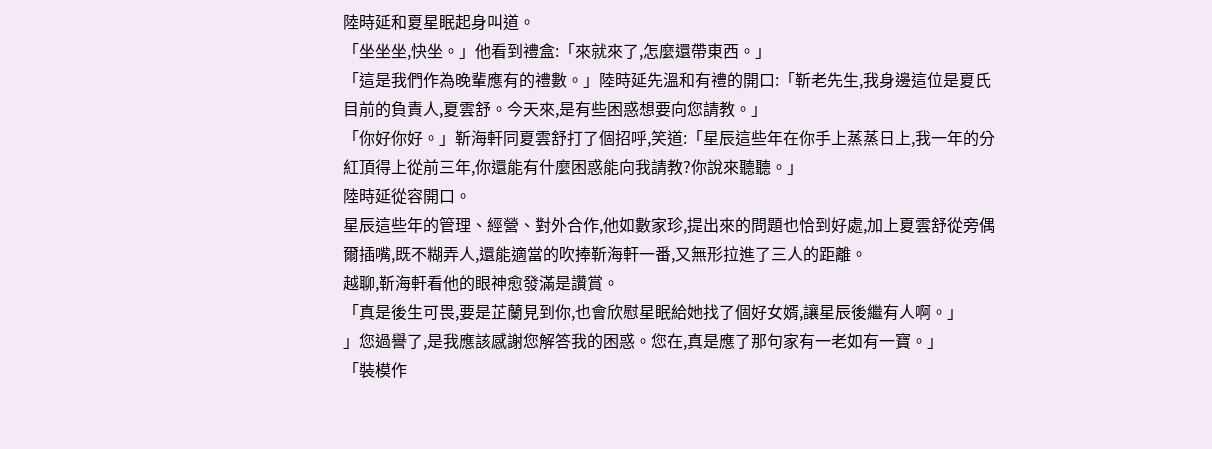陸時延和夏星眠起身叫道。
「坐坐坐,快坐。」他看到禮盒:「來就來了,怎麼還帶東西。」
「這是我們作為晚輩應有的禮數。」陸時延先溫和有禮的開口:「靳老先生,我身邊這位是夏氏目前的負責人,夏雲舒。今天來,是有些困惑想要向您請教。」
「你好你好。」靳海軒同夏雲舒打了個招呼,笑道:「星辰這些年在你手上蒸蒸日上,我一年的分紅頂得上從前三年,你還能有什麼困惑能向我請教?你說來聽聽。」
陸時延從容開口。
星辰這些年的管理、經營、對外合作,他如數家珍,提出來的問題也恰到好處,加上夏雲舒從旁偶爾插嘴,既不糊弄人,還能適當的吹捧靳海軒一番,又無形拉進了三人的距離。
越聊,靳海軒看他的眼神愈發滿是讚賞。
「真是後生可畏,要是芷蘭見到你,也會欣慰星眠給她找了個好女婿,讓星辰後繼有人啊。」
」您過譽了,是我應該感謝您解答我的困惑。您在,真是應了那句家有一老如有一寶。」
「裝模作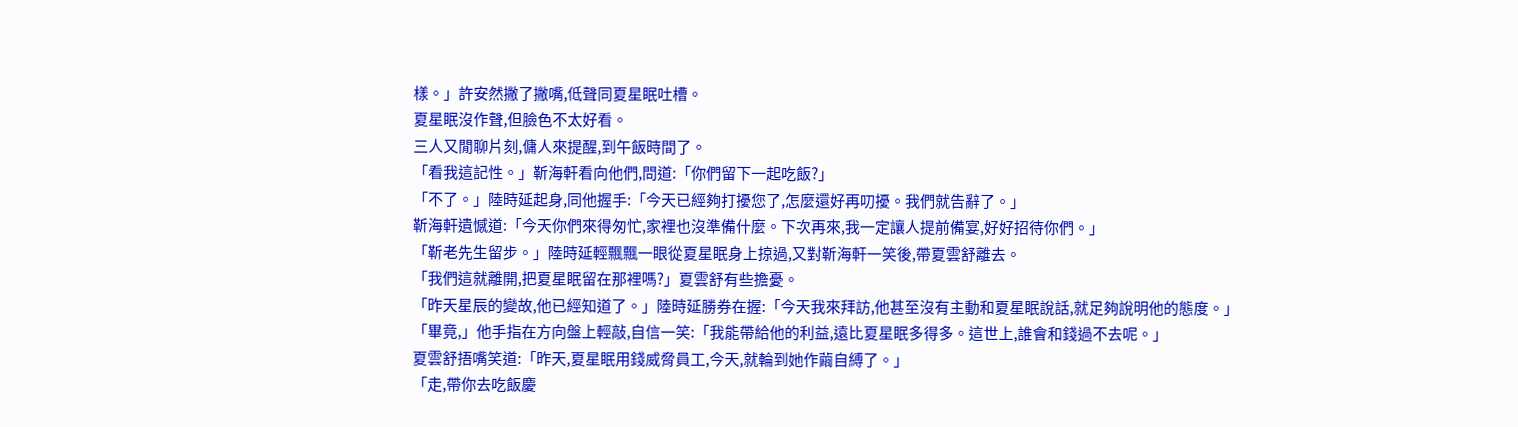樣。」許安然撇了撇嘴,低聲同夏星眠吐槽。
夏星眠沒作聲,但臉色不太好看。
三人又閒聊片刻,傭人來提醒,到午飯時間了。
「看我這記性。」靳海軒看向他們,問道:「你們留下一起吃飯?」
「不了。」陸時延起身,同他握手:「今天已經夠打擾您了,怎麼還好再叨擾。我們就告辭了。」
靳海軒遺憾道:「今天你們來得匆忙,家裡也沒準備什麼。下次再來,我一定讓人提前備宴,好好招待你們。」
「靳老先生留步。」陸時延輕飄飄一眼從夏星眠身上掠過,又對靳海軒一笑後,帶夏雲舒離去。
「我們這就離開,把夏星眠留在那裡嗎?」夏雲舒有些擔憂。
「昨天星辰的變故,他已經知道了。」陸時延勝券在握:「今天我來拜訪,他甚至沒有主動和夏星眠說話,就足夠說明他的態度。」
「畢竟,」他手指在方向盤上輕敲,自信一笑:「我能帶給他的利益,遠比夏星眠多得多。這世上,誰會和錢過不去呢。」
夏雲舒捂嘴笑道:「昨天,夏星眠用錢威脅員工,今天,就輪到她作繭自縛了。」
「走,帶你去吃飯慶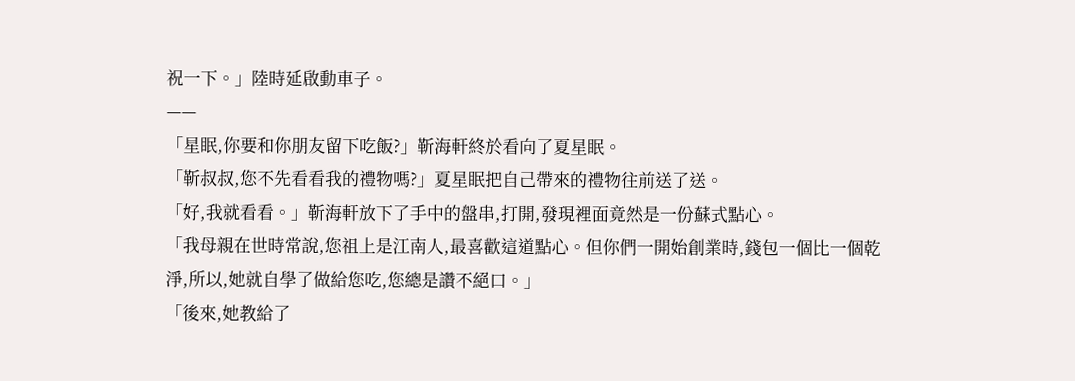祝一下。」陸時延啟動車子。
——
「星眠,你要和你朋友留下吃飯?」靳海軒終於看向了夏星眠。
「靳叔叔,您不先看看我的禮物嗎?」夏星眠把自己帶來的禮物往前送了送。
「好,我就看看。」靳海軒放下了手中的盤串,打開,發現裡面竟然是一份蘇式點心。
「我母親在世時常說,您祖上是江南人,最喜歡這道點心。但你們一開始創業時,錢包一個比一個乾淨,所以,她就自學了做給您吃,您總是讚不絕口。」
「後來,她教給了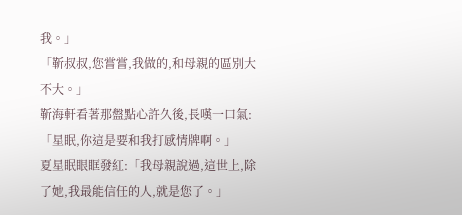我。」
「靳叔叔,您嘗嘗,我做的,和母親的區別大不大。」
靳海軒看著那盤點心許久後,長嘆一口氣:「星眠,你這是要和我打感情牌啊。」
夏星眠眼眶發紅:「我母親說過,這世上,除了她,我最能信任的人,就是您了。」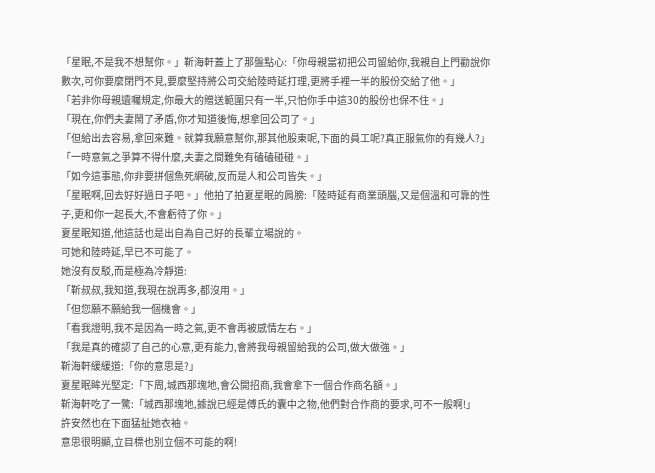「星眠,不是我不想幫你。」靳海軒蓋上了那盤點心:「你母親當初把公司留給你,我親自上門勸說你數次,可你要麼閉門不見,要麼堅持將公司交給陸時延打理,更將手裡一半的股份交給了他。」
「若非你母親遺囑規定,你最大的贈送範圍只有一半,只怕你手中這30的股份也保不住。」
「現在,你們夫妻鬧了矛盾,你才知道後悔,想拿回公司了。」
「但給出去容易,拿回來難。就算我願意幫你,那其他股東呢,下面的員工呢?真正服氣你的有幾人?」
「一時意氣之爭算不得什麼,夫妻之間難免有磕磕碰碰。」
「如今這事態,你非要拼個魚死網破,反而是人和公司皆失。」
「星眠啊,回去好好過日子吧。」他拍了拍夏星眠的肩膀:「陸時延有商業頭腦,又是個溫和可靠的性子,更和你一起長大,不會虧待了你。」
夏星眠知道,他這話也是出自為自己好的長輩立場說的。
可她和陸時延,早已不可能了。
她沒有反駁,而是極為冷靜道:
「靳叔叔,我知道,我現在說再多,都沒用。」
「但您願不願給我一個機會。」
「看我證明,我不是因為一時之氣,更不會再被感情左右。」
「我是真的確認了自己的心意,更有能力,會將我母親留給我的公司,做大做強。」
靳海軒緩緩道:「你的意思是?」
夏星眠眸光堅定:「下周,城西那塊地,會公開招商,我會拿下一個合作商名額。」
靳海軒吃了一驚:「城西那塊地,據說已經是傅氏的囊中之物,他們對合作商的要求,可不一般啊!」
許安然也在下面猛扯她衣袖。
意思很明顯,立目標也別立個不可能的啊!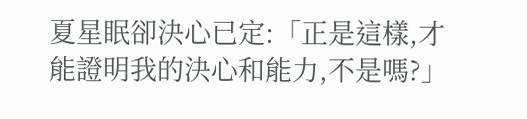夏星眠卻決心已定:「正是這樣,才能證明我的決心和能力,不是嗎?」